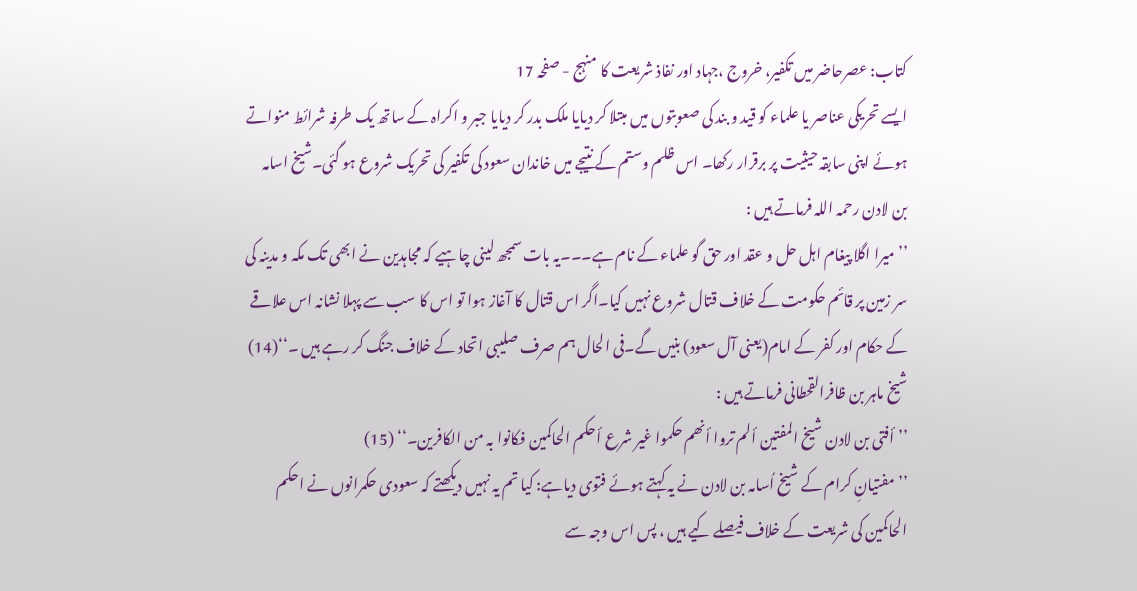کتاب: عصرحاضر میں تکفیر، خروج ،جہاد اور نفاذ شریعت کا منہج - صفحہ 17
ایسے تحریکی عناصر یا علماء کو قید و بند کی صعوبتوں میں مبتلا کر دیایا ملک بدر کر دیایا جبر و اکراہ کے ساتھ یک طرفہ شرائط منواتے ہوئے اپنی سابقہ حیثیت پر برقرار رکھا۔ اس ظلم وستم کے نتیجے میں خاندان سعود کی تکفیر کی تحریک شروع ہو گئی۔شیخ اسامہ بن لادن رحمہ اللہ فرماتے ہیں :
’’میرا اگلا پیغام اہل حل و عقد اور حق گو علماء کے نام ہے۔۔۔یہ بات سمجھ لینی چاہیے کہ مجاہدین نے ابھی تک مکہ و مدینہ کی سر زمین پر قائم حکومت کے خلاف قتال شروع نہیں کیا۔اگر اس قتال کا آغاز ہوا تو اس کا سب سے پہلا نشانہ اس علاقے کے حکام اور کفر کے امام(یعنی آل سعود) بنیں گے۔فی الحال ہم صرف صلیبی اتحاد کے خلاف جنگ کر رہے ہیں ۔‘‘(14)
شیخ ماہر بن ظافرالقحطانی فرماتے ہیں :
’’أفتی بن لادن شیخ المفتین ألم تروا أنھم حکموا غیر شرع أحکم الحاکمین فکانوا بہ من الکافرین۔‘‘ (15)
’’مفتیانِ کرام کے شیخ اُسامہ بن لادن نے یہ کہتے ہوئے فتوی دیاہے: کیا تم یہ نہیں دیکھتے کہ سعودی حکمرانوں نے احکم الحاکمین کی شریعت کے خلاف فیصلے کیے ہیں ، پس اس وجہ سے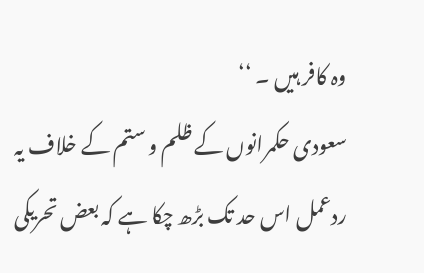وہ کافر ہیں ۔ ‘‘
سعودی حکمرانوں کے ظلم و ستم کے خلاف یہ ردعمل اس حد تک بڑھ چکا ہے کہ بعض تحریکی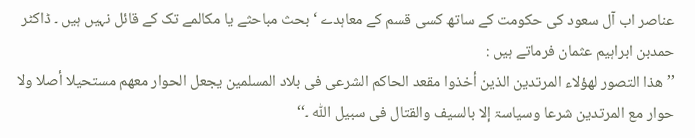عناصر اب آل سعود کی حکومت کے ساتھ کسی قسم کے معاہدے ‘ بحث مباحثے یا مکالمے تک کے قائل نہیں ہیں ۔ ڈاکٹر حمدبن ابراہیم عثمان فرماتے ہیں :
’’ھذا التصور لھؤلاء المرتدین الذین أخذوا مقعد الحاکم الشرعی فی بلاد المسلمین یجعل الحوار معھم مستحیلا أصلا ولا حوار مع المرتدین شرعا وسیاسۃ إلا بالسیف والقتال فی سبیل اللّٰہ ۔‘‘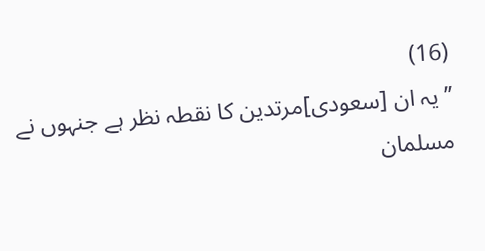(16)
’’ یہ ان [سعودی]مرتدین کا نقطہ نظر ہے جنہوں نے مسلمان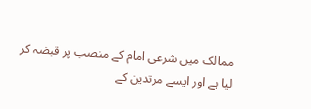ممالک میں شرعی امام کے منصب پر قبضہ کر لیا ہے اور ایسے مرتدین کے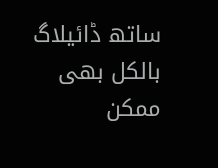ساتھ ڈائیلاگ بالکل بھی ممکن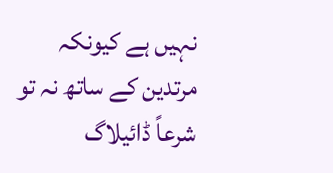نہیں ہے کیونکہ مرتدین کے ساتھ نہ تو شرعاً ڈائیلاگ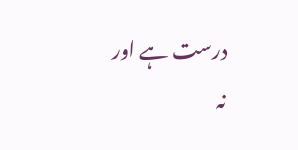درست ہے اور نہ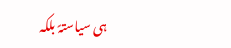ہی سیاستہً بلکہ